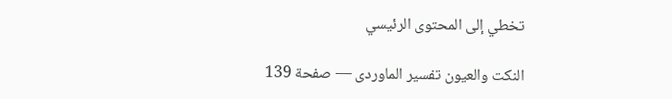تخطي إلى المحتوى الرئيسي

النكت والعيون تفسير الماوردى — صفحة 139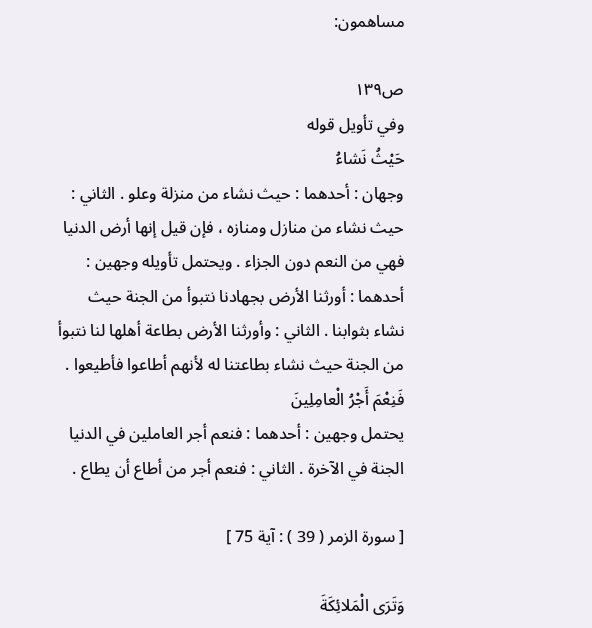مساهمون:

ص١٣٩
وفي تأويل قوله
حَيْثُ نَشاءُ
وجهان : أحدهما : حيث نشاء من منزلة وعلو . الثاني : حيث نشاء من منازل ومنازه ، فإن قيل إنها أرض الدنيا فهي من النعم دون الجزاء . ويحتمل تأويله وجهين : أحدهما : أورثنا الأرض بجهادنا نتبوأ من الجنة حيث نشاء بثوابنا . الثاني : وأورثنا الأرض بطاعة أهلها لنا نتبوأ من الجنة حيث نشاء بطاعتنا له لأنهم أطاعوا فأطيعوا .
فَنِعْمَ أَجْرُ الْعامِلِينَ
يحتمل وجهين : أحدهما : فنعم أجر العاملين في الدنيا الجنة في الآخرة . الثاني : فنعم أجر من أطاع أن يطاع .

[ سورة الزمر ( 39 ) : آية 75 ]

وَتَرَى الْمَلائِكَةَ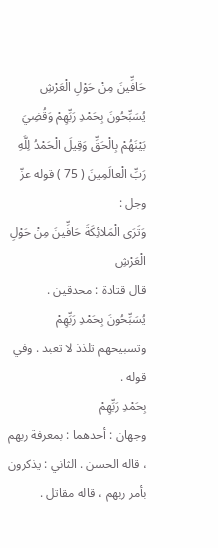حَافِّينَ مِنْ حَوْلِ الْعَرْشِ يُسَبِّحُونَ بِحَمْدِ رَبِّهِمْ وَقُضِيَ بَيْنَهُمْ بِالْحَقِّ وَقِيلَ الْحَمْدُ لِلَّهِ رَبِّ الْعالَمِينَ ( 75 ) قوله عزّ وجل :
وَتَرَى الْمَلائِكَةَ حَافِّينَ مِنْ حَوْلِ الْعَرْشِ
قال قتادة : محدقين .
يُسَبِّحُونَ بِحَمْدِ رَبِّهِمْ
وتسبيحهم تلذذ لا تعبد . وفي قوله .
بِحَمْدِ رَبِّهِمْ
وجهان : أحدهما : بمعرفة ربهم ، قاله الحسن . الثاني : يذكرون بأمر ربهم ، قاله مقاتل .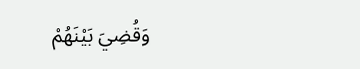وَقُضِيَ بَيْنَهُمْ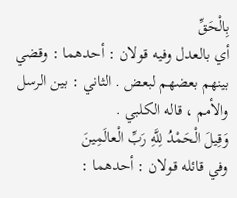بِالْحَقِّ
أي بالعدل وفيه قولان : أحدهما : وقضي بينهم بعضهم لبعض . الثاني : بين الرسل والأمم ، قاله الكلبي .
وَقِيلَ الْحَمْدُ لِلَّهِ رَبِّ الْعالَمِينَ
وفي قائله قولان : أحدهما :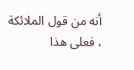أنه من قول الملائكة ، فعلى هذا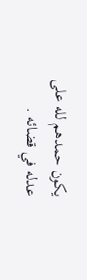يكون حمدهم لله على عدله في قضائه .